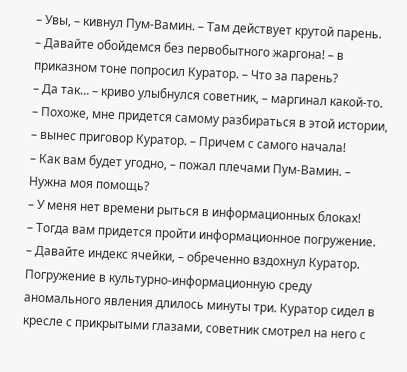– Увы, – кивнул Пум-Вамин. – Там действует крутой парень.
– Давайте обойдемся без первобытного жаргона! – в приказном тоне попросил Куратор. – Что за парень?
– Да так… – криво улыбнулся советник, – маргинал какой-то.
– Похоже, мне придется самому разбираться в этой истории, – вынес приговор Куратор. – Причем с самого начала!
– Как вам будет угодно, – пожал плечами Пум-Вамин. – Нужна моя помощь?
– У меня нет времени рыться в информационных блоках!
– Тогда вам придется пройти информационное погружение.
– Давайте индекс ячейки, – обреченно вздохнул Куратор.
Погружение в культурно-информационную среду аномального явления длилось минуты три. Куратор сидел в кресле с прикрытыми глазами, советник смотрел на него с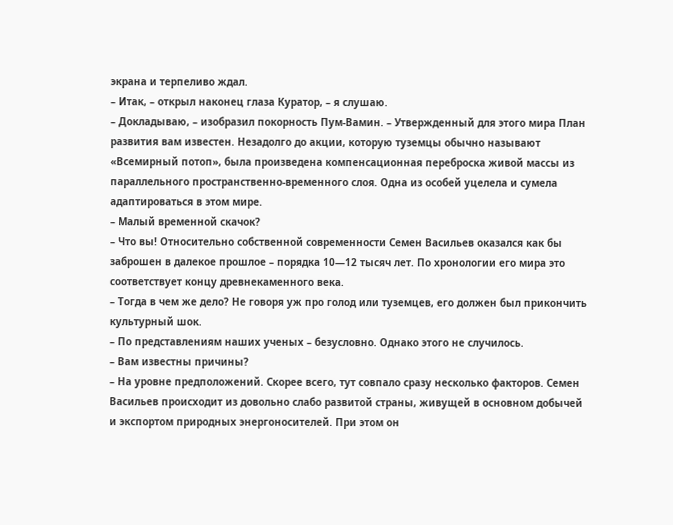экрана и терпеливо ждал.
– Итак, – открыл наконец глаза Куратор, – я слушаю.
– Докладываю, – изобразил покорность Пум-Вамин. – Утвержденный для этого мира План развития вам известен. Незадолго до акции, которую туземцы обычно называют «Всемирный потоп», была произведена компенсационная переброска живой массы из параллельного пространственно-временного слоя. Одна из особей уцелела и сумела адаптироваться в этом мире.
– Малый временной скачок?
– Что вы! Относительно собственной современности Семен Васильев оказался как бы заброшен в далекое прошлое – порядка 10—12 тысяч лет. По хронологии его мира это соответствует концу древнекаменного века.
– Тогда в чем же дело? Не говоря уж про голод или туземцев, его должен был прикончить культурный шок.
– По представлениям наших ученых – безусловно. Однако этого не случилось.
– Вам известны причины?
– На уровне предположений. Скорее всего, тут совпало сразу несколько факторов. Семен Васильев происходит из довольно слабо развитой страны, живущей в основном добычей и экспортом природных энергоносителей. При этом он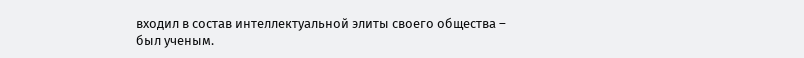входил в состав интеллектуальной элиты своего общества – был ученым.